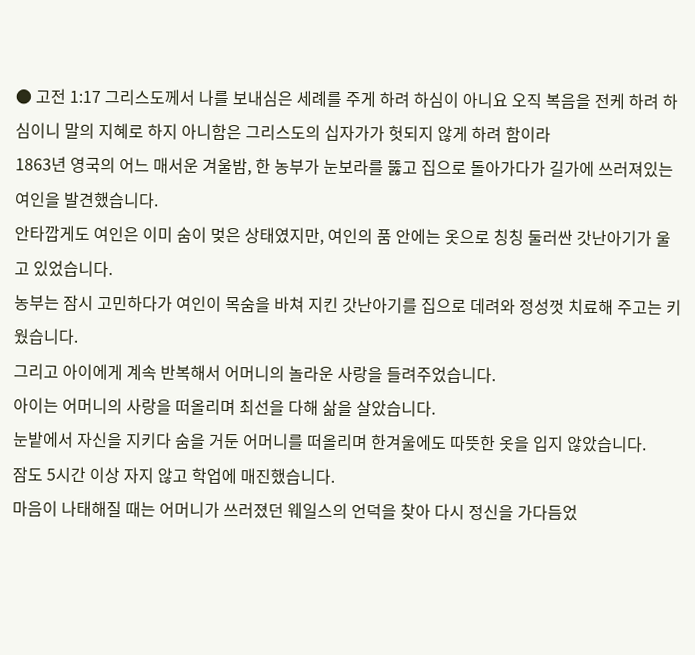● 고전 1:17 그리스도께서 나를 보내심은 세례를 주게 하려 하심이 아니요 오직 복음을 전케 하려 하심이니 말의 지혜로 하지 아니함은 그리스도의 십자가가 헛되지 않게 하려 함이라
1863년 영국의 어느 매서운 겨울밤, 한 농부가 눈보라를 뚫고 집으로 돌아가다가 길가에 쓰러져있는 여인을 발견했습니다.
안타깝게도 여인은 이미 숨이 멎은 상태였지만, 여인의 품 안에는 옷으로 칭칭 둘러싼 갓난아기가 울고 있었습니다.
농부는 잠시 고민하다가 여인이 목숨을 바쳐 지킨 갓난아기를 집으로 데려와 정성껏 치료해 주고는 키웠습니다.
그리고 아이에게 계속 반복해서 어머니의 놀라운 사랑을 들려주었습니다.
아이는 어머니의 사랑을 떠올리며 최선을 다해 삶을 살았습니다.
눈밭에서 자신을 지키다 숨을 거둔 어머니를 떠올리며 한겨울에도 따뜻한 옷을 입지 않았습니다.
잠도 5시간 이상 자지 않고 학업에 매진했습니다.
마음이 나태해질 때는 어머니가 쓰러졌던 웨일스의 언덕을 찾아 다시 정신을 가다듬었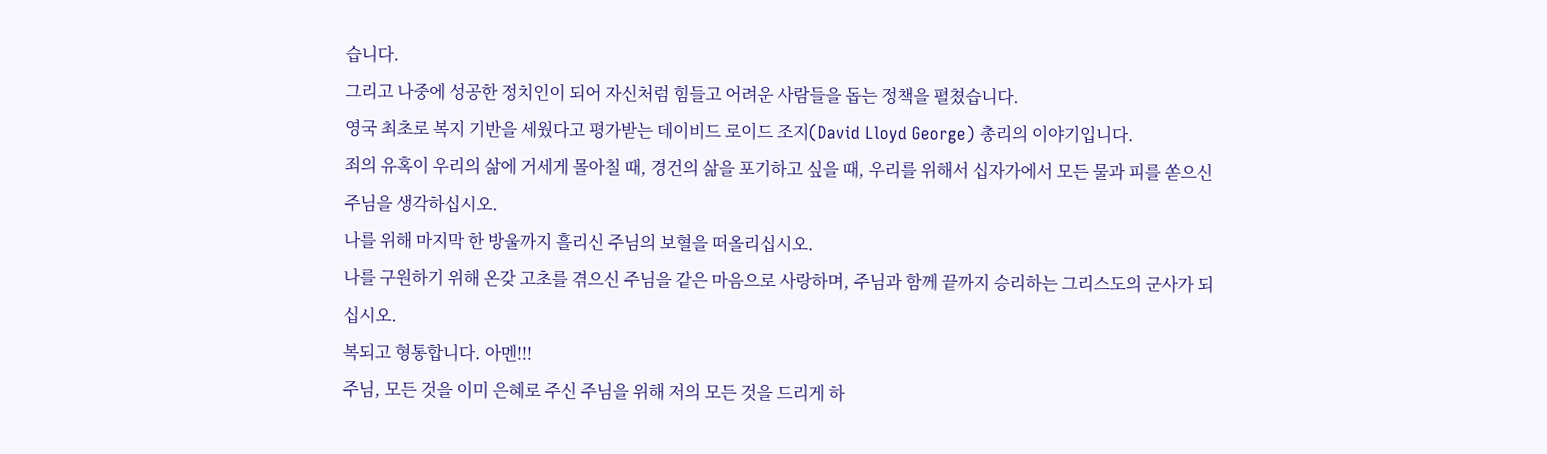습니다.
그리고 나중에 성공한 정치인이 되어 자신처럼 힘들고 어려운 사람들을 돕는 정책을 펼쳤습니다.
영국 최초로 복지 기반을 세웠다고 평가받는 데이비드 로이드 조지(David Lloyd George) 총리의 이야기입니다.
죄의 유혹이 우리의 삶에 거세게 몰아칠 때, 경건의 삶을 포기하고 싶을 때, 우리를 위해서 십자가에서 모든 물과 피를 쏟으신 주님을 생각하십시오.
나를 위해 마지막 한 방울까지 흘리신 주님의 보혈을 떠올리십시오.
나를 구원하기 위해 온갖 고초를 겪으신 주님을 같은 마음으로 사랑하며, 주님과 함께 끝까지 승리하는 그리스도의 군사가 되십시오.
복되고 형통합니다. 아멘!!!
주님, 모든 것을 이미 은혜로 주신 주님을 위해 저의 모든 것을 드리게 하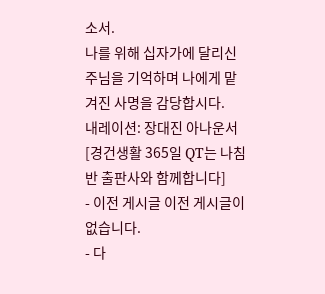소서.
나를 위해 십자가에 달리신 주님을 기억하며 나에게 맡겨진 사명을 감당합시다.
내레이션: 장대진 아나운서
[경건생활 365일 QT는 나침반 출판사와 함께합니다]
- 이전 게시글 이전 게시글이 없습니다.
- 다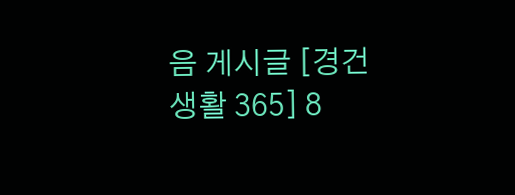음 게시글 [경건생활 365] 8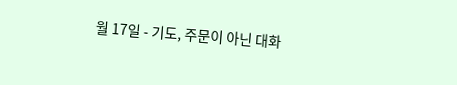월 17일 - 기도, 주문이 아닌 대화